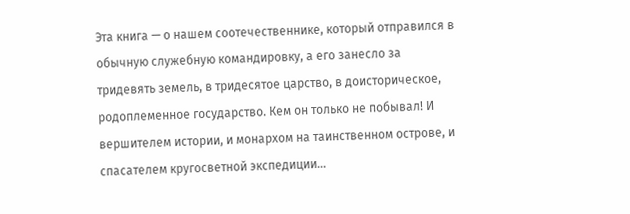Эта книга — о нашем соотечественнике, который отправился в обычную служебную командировку, а его занесло за тридевять земель, в тридесятое царство, в доисторическое, родоплеменное государство. Кем он только не побывал! И вершителем истории, и монархом на таинственном острове, и спасателем кругосветной экспедиции…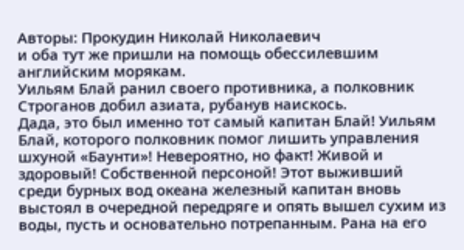Авторы: Прокудин Николай Николаевич
и оба тут же пришли на помощь обессилевшим английским морякам.
Уильям Блай ранил своего противника, а полковник Строганов добил азиата, рубанув наискось.
Дада, это был именно тот самый капитан Блай! Уильям Блай, которого полковник помог лишить управления шхуной «Баунти»! Невероятно, но факт! Живой и здоровый! Собственной персоной! Этот выживший среди бурных вод океана железный капитан вновь выстоял в очередной передряге и опять вышел сухим из воды, пусть и основательно потрепанным. Рана на его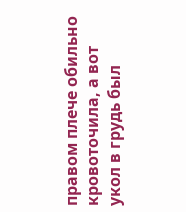правом плече обильно кровоточила, а вот укол в грудь был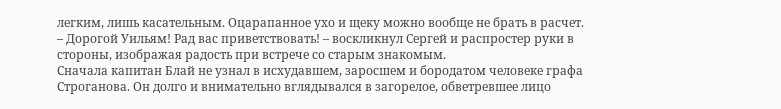легким, лишь касательным. Оцарапанное ухо и щеку можно вообще не брать в расчет.
– Дорогой Уильям! Рад вас приветствовать! – воскликнул Сергей и распростер руки в стороны, изображая радость при встрече со старым знакомым.
Сначала капитан Блай не узнал в исхудавшем, заросшем и бородатом человеке графа Строганова. Он долго и внимательно вглядывался в загорелое, обветревшее лицо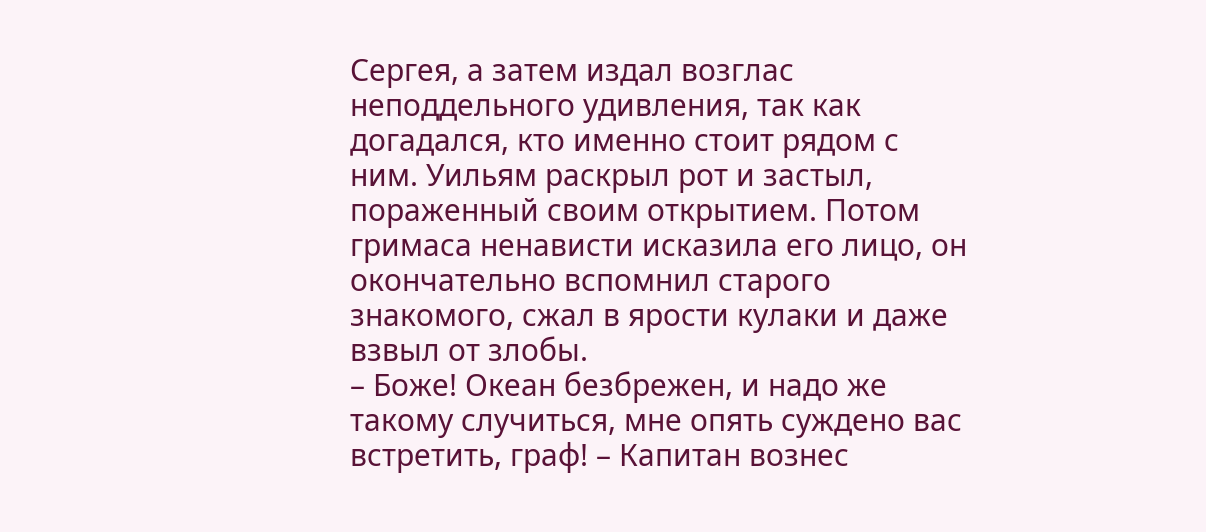Сергея, а затем издал возглас неподдельного удивления, так как догадался, кто именно стоит рядом с ним. Уильям раскрыл рот и застыл, пораженный своим открытием. Потом гримаса ненависти исказила его лицо, он окончательно вспомнил старого знакомого, сжал в ярости кулаки и даже взвыл от злобы.
– Боже! Океан безбрежен, и надо же такому случиться, мне опять суждено вас встретить, граф! – Капитан вознес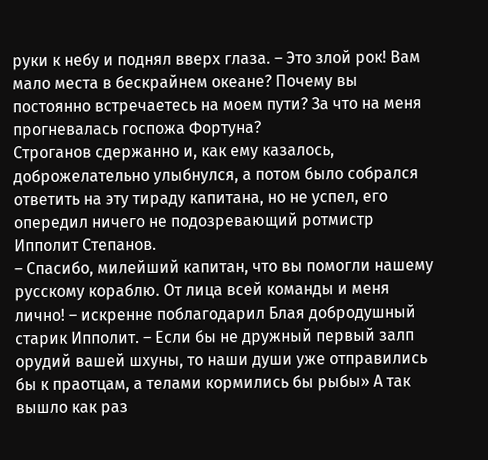руки к небу и поднял вверх глаза. – Это злой рок! Вам мало места в бескрайнем океане? Почему вы постоянно встречаетесь на моем пути? За что на меня прогневалась госпожа Фортуна?
Строганов сдержанно и, как ему казалось, доброжелательно улыбнулся, а потом было собрался ответить на эту тираду капитана, но не успел, его опередил ничего не подозревающий ротмистр Ипполит Степанов.
– Спасибо, милейший капитан, что вы помогли нашему русскому кораблю. От лица всей команды и меня лично! – искренне поблагодарил Блая добродушный старик Ипполит. – Если бы не дружный первый залп орудий вашей шхуны, то наши души уже отправились бы к праотцам, а телами кормились бы рыбы» А так вышло как раз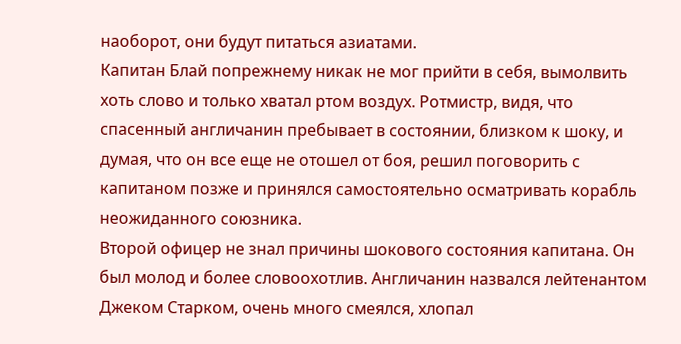наоборот, они будут питаться азиатами.
Капитан Блай попрежнему никак не мог прийти в себя, вымолвить хоть слово и только хватал ртом воздух. Ротмистр, видя, что спасенный англичанин пребывает в состоянии, близком к шоку, и думая, что он все еще не отошел от боя, решил поговорить с капитаном позже и принялся самостоятельно осматривать корабль неожиданного союзника.
Второй офицер не знал причины шокового состояния капитана. Он был молод и более словоохотлив. Англичанин назвался лейтенантом Джеком Старком, очень много смеялся, хлопал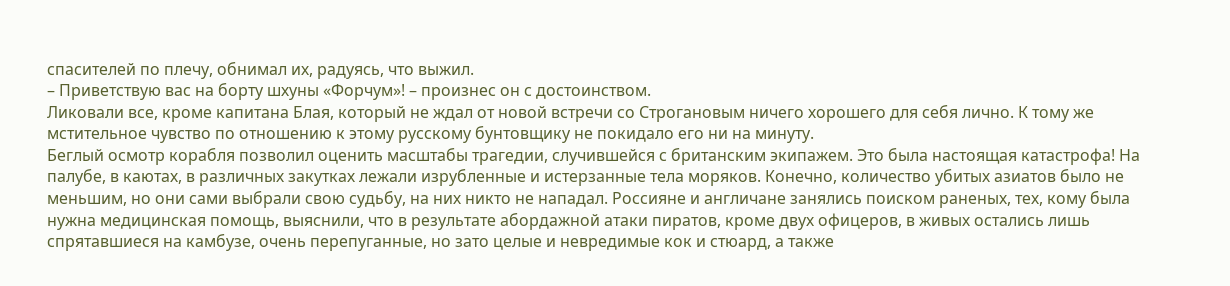спасителей по плечу, обнимал их, радуясь, что выжил.
– Приветствую вас на борту шхуны «Форчум»! – произнес он с достоинством.
Ликовали все, кроме капитана Блая, который не ждал от новой встречи со Строгановым ничего хорошего для себя лично. К тому же мстительное чувство по отношению к этому русскому бунтовщику не покидало его ни на минуту.
Беглый осмотр корабля позволил оценить масштабы трагедии, случившейся с британским экипажем. Это была настоящая катастрофа! На палубе, в каютах, в различных закутках лежали изрубленные и истерзанные тела моряков. Конечно, количество убитых азиатов было не меньшим, но они сами выбрали свою судьбу, на них никто не нападал. Россияне и англичане занялись поиском раненых, тех, кому была нужна медицинская помощь, выяснили, что в результате абордажной атаки пиратов, кроме двух офицеров, в живых остались лишь спрятавшиеся на камбузе, очень перепуганные, но зато целые и невредимые кок и стюард, а также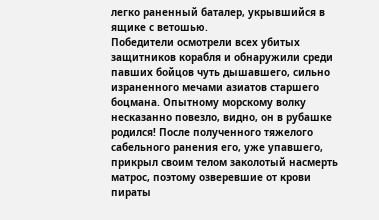легко раненный баталер, укрывшийся в ящике с ветошью.
Победители осмотрели всех убитых защитников корабля и обнаружили среди павших бойцов чуть дышавшего, сильно израненного мечами азиатов старшего боцмана. Опытному морскому волку несказанно повезло, видно, он в рубашке родился! После полученного тяжелого сабельного ранения его, уже упавшего, прикрыл своим телом заколотый насмерть матрос, поэтому озверевшие от крови пираты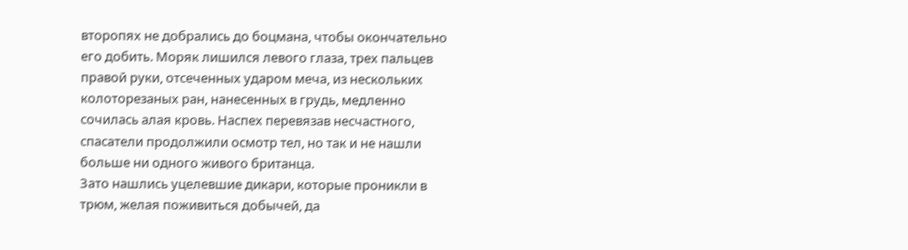второпях не добрались до боцмана, чтобы окончательно его добить. Моряк лишился левого глаза, трех пальцев правой руки, отсеченных ударом меча, из нескольких колоторезаных ран, нанесенных в грудь, медленно сочилась алая кровь. Наспех перевязав несчастного, спасатели продолжили осмотр тел, но так и не нашли больше ни одного живого британца.
Зато нашлись уцелевшие дикари, которые проникли в трюм, желая поживиться добычей, да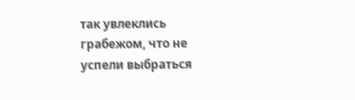так увлеклись грабежом, что не успели выбраться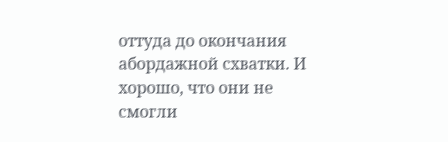оттуда до окончания абордажной схватки. И хорошо, что они не смогли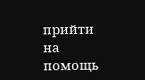прийти на помощь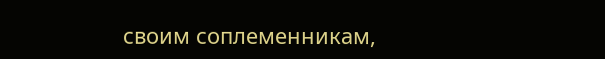своим соплеменникам,